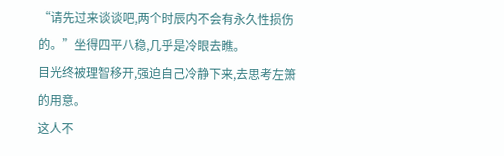“请先过来谈谈吧,两个时辰内不会有永久性损伤的。”坐得四平八稳,几乎是冷眼去瞧。
目光终被理智移开,强迫自己冷静下来,去思考左箫的用意。
这人不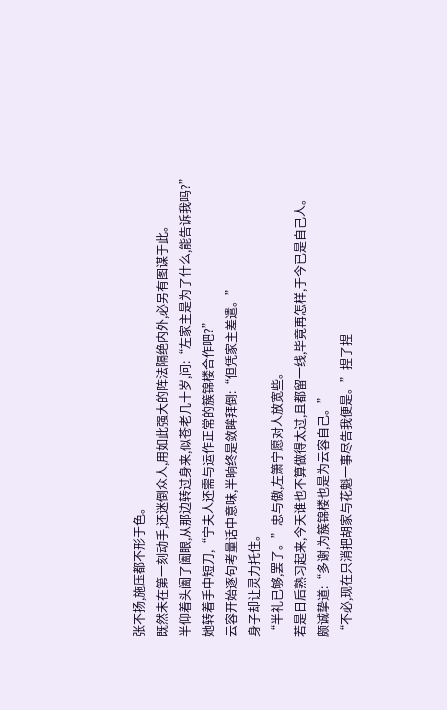张不扬,施压都不形于色。
既然未在第一刻动手,还迷倒众人,用如此强大的阵法隔绝内外,必另有图谋于此。
半仰着头阖了阖眼,从那边转过身来,似苍老几十岁,问:“左家主是为了什么,能告诉我吗?”
她转着手中短刀,“宁夫人还需与运作正常的簇锦楼合作吧?”
云容开始逐句考量话中意味,半晌终是敛眸拜倒:“但凭家主差遣。”
身子却让灵力托住。
“半礼已够,罢了。”忠与傲,左箫宁愿对人放宽些。
若是日后熟习起来,今天谁也不算做得太过,且都留一线,毕竟再怎样,于今已是自己人。
颇诚挚道:“多谢,为簇锦楼也是为云容自己。”
“不必,现在只消把胡家与花魁一事尽告我便是。”捏了捏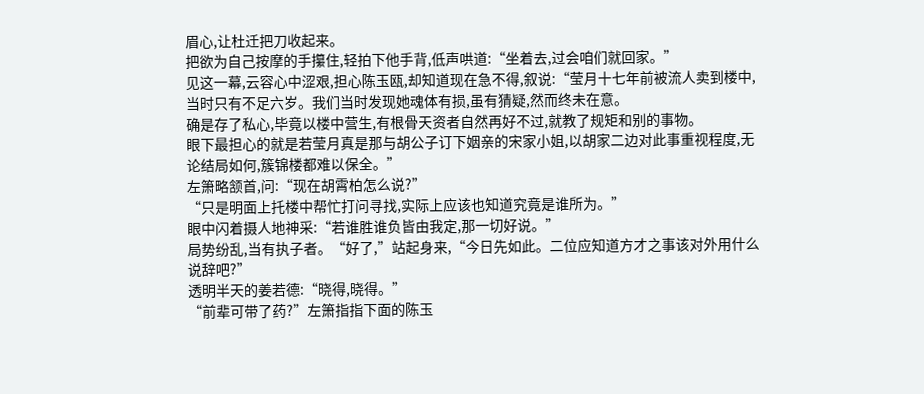眉心,让杜迁把刀收起来。
把欲为自己按摩的手攥住,轻拍下他手背,低声哄道:“坐着去,过会咱们就回家。”
见这一幕,云容心中涩艰,担心陈玉瓯,却知道现在急不得,叙说:“莹月十七年前被流人卖到楼中,当时只有不足六岁。我们当时发现她魂体有损,虽有猜疑,然而终未在意。
确是存了私心,毕竟以楼中营生,有根骨天资者自然再好不过,就教了规矩和别的事物。
眼下最担心的就是若莹月真是那与胡公子订下姻亲的宋家小姐,以胡家二边对此事重视程度,无论结局如何,簇锦楼都难以保全。”
左箫略颔首,问:“现在胡霄柏怎么说?”
“只是明面上托楼中帮忙打问寻找,实际上应该也知道究竟是谁所为。”
眼中闪着摄人地神采:“若谁胜谁负皆由我定,那一切好说。”
局势纷乱,当有执子者。“好了,”站起身来,“今日先如此。二位应知道方才之事该对外用什么说辞吧?”
透明半天的姜若德:“晓得,晓得。”
“前辈可带了药?”左箫指指下面的陈玉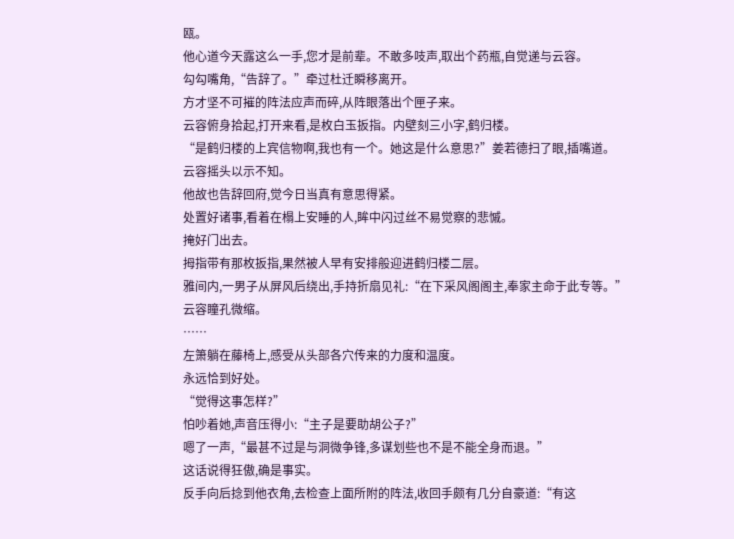瓯。
他心道今天露这么一手,您才是前辈。不敢多吱声,取出个药瓶,自觉递与云容。
勾勾嘴角,“告辞了。”牵过杜迁瞬移离开。
方才坚不可摧的阵法应声而碎,从阵眼落出个匣子来。
云容俯身拾起,打开来看,是枚白玉扳指。内壁刻三小字,鹤归楼。
“是鹤归楼的上宾信物啊,我也有一个。她这是什么意思?”姜若德扫了眼,插嘴道。
云容摇头以示不知。
他故也告辞回府,觉今日当真有意思得紧。
处置好诸事,看着在榻上安睡的人,眸中闪过丝不易觉察的悲慽。
掩好门出去。
拇指带有那枚扳指,果然被人早有安排般迎进鹤归楼二层。
雅间内,一男子从屏风后绕出,手持折扇见礼:“在下采风阁阁主,奉家主命于此专等。”
云容瞳孔微缩。
……
左箫躺在藤椅上,感受从头部各穴传来的力度和温度。
永远恰到好处。
“觉得这事怎样?”
怕吵着她,声音压得小:“主子是要助胡公子?”
嗯了一声,“最甚不过是与洞微争锋,多谋划些也不是不能全身而退。”
这话说得狂傲,确是事实。
反手向后捻到他衣角,去检查上面所附的阵法,收回手颇有几分自豪道:“有这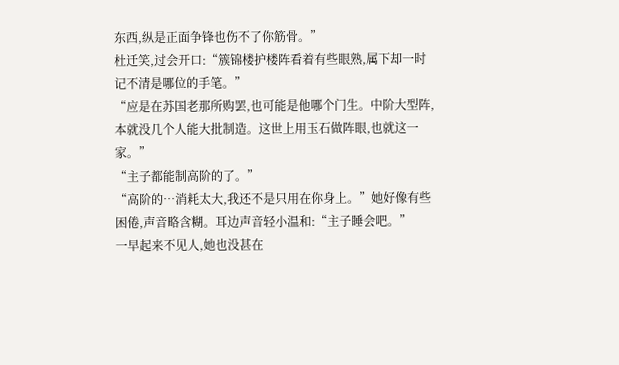东西,纵是正面争锋也伤不了你筋骨。”
杜迁笑,过会开口:“簇锦楼护楼阵看着有些眼熟,属下却一时记不清是哪位的手笔。”
“应是在苏国老那所购罢,也可能是他哪个门生。中阶大型阵,本就没几个人能大批制造。这世上用玉石做阵眼,也就这一家。”
“主子都能制高阶的了。”
“高阶的…消耗太大,我还不是只用在你身上。”她好像有些困倦,声音略含糊。耳边声音轻小温和:“主子睡会吧。”
一早起来不见人,她也没甚在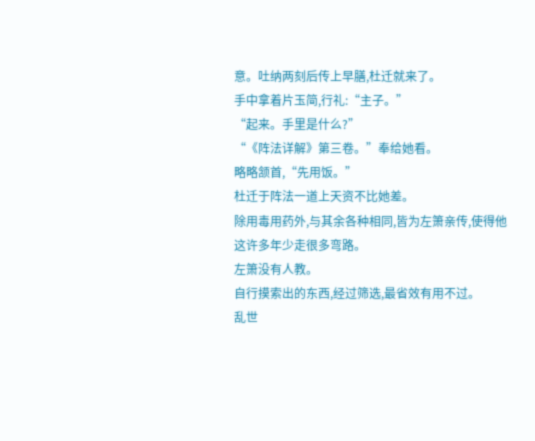意。吐纳两刻后传上早膳,杜迁就来了。
手中拿着片玉简,行礼:“主子。”
“起来。手里是什么?”
“《阵法详解》第三卷。”奉给她看。
略略颔首,“先用饭。”
杜迁于阵法一道上天资不比她差。
除用毒用药外,与其余各种相同,皆为左箫亲传,使得他这许多年少走很多弯路。
左箫没有人教。
自行摸索出的东西,经过筛选,最省效有用不过。
乱世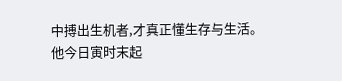中搏出生机者,才真正懂生存与生活。
他今日寅时末起